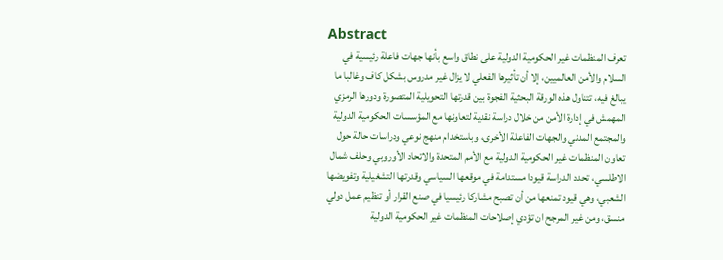Abstract
تعرف المنظمات غير الحكومية الدولية على نطاق واسع بأنها جهات فاعلة رئيسية في السلام والأمن العالميين، إلا أن تأثيرها الفعلي لا يزال غير مدروس بشكل كاف وغالبا ما يبالغ فيه، تتناول هذه الورقة البحثية الفجوة بين قدرتها التحويلية المتصورة ودورها الرمزي المهمش في إدارة الأمن من خلال دراسة نقدية لتعاونها مع المؤسسات الحكومية الدولية والمجتمع المدني والجهات الفاعلة الأخرى، وباستخدام منهج نوعي ودراسات حالة حول تعاون المنظمات غير الحكومية الدولية مع الأمم المتحدة والاتحاد الأوروبي وحلف شمال الاطلسي، تحدد الدراسة قيودا مستدامة في موقعها السياسي وقدرتها التشغيلية وتفويضها الشعبي، وهي قيود تمنعها من أن تصبح مشاركا رئيسيا في صنع القرار أو تنظيم عمل دولي منسق، ومن غير المرجح ان تؤدي إصلاحات المنظمات غير الحكومية الدولية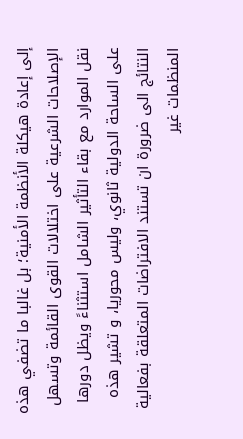إلى إعادة هيكلة الأنظمة الأمنية؛ بل غالبا ما تضفي هذه الإصلاحات الشرعية على اختلالات القوى القائمة وتسهل نقل الموارد مع بقاء التأثير الشامل استثناءً ويظل دورها على الساحة الدولية ثانوي، وليس محوريا، و تشير هذه النتائج الى ضرورة ان تستند الافتراضات المتعلقة بفعالية المنظمات غير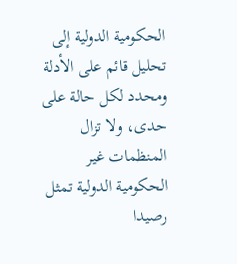الحكومية الدولية إلى تحليل قائم على الأدلة ومحدد لكل حالة على حدى، ولا تزال المنظمات غير الحكومية الدولية تمثل رصيدا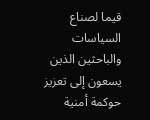قيما لصناع السياسات والباحثين الذين يسعون إلى تعزيز حوكمة أمنية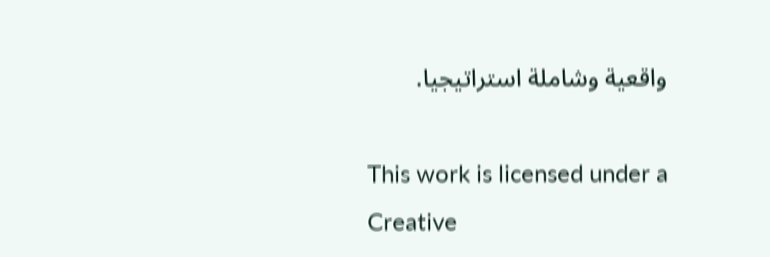واقعية وشاملة استراتيجيا.

This work is licensed under a Creative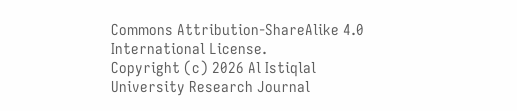Commons Attribution-ShareAlike 4.0 International License.
Copyright (c) 2026 Al Istiqlal University Research Journal